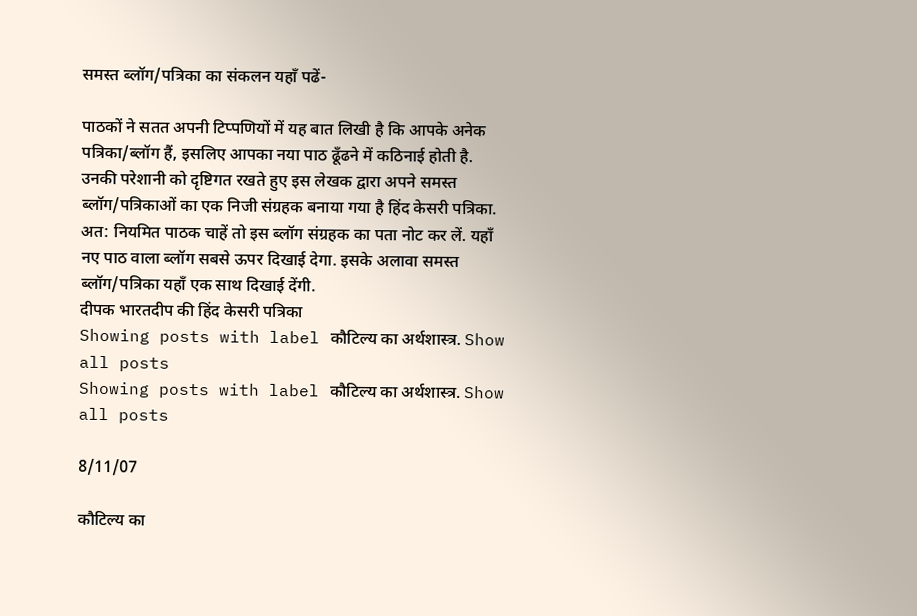समस्त ब्लॉग/पत्रिका का संकलन यहाँ पढें-

पाठकों ने सतत अपनी टिप्पणियों में यह बात लिखी है कि आपके अनेक पत्रिका/ब्लॉग हैं, इसलिए आपका नया पाठ ढूँढने में कठिनाई होती है. उनकी परेशानी को दृष्टिगत रखते हुए इस लेखक द्वारा अपने समस्त ब्लॉग/पत्रिकाओं का एक निजी संग्रहक बनाया गया है हिंद केसरी पत्रिका. अत: नियमित पाठक चाहें तो इस ब्लॉग संग्रहक का पता नोट कर लें. यहाँ नए पाठ वाला ब्लॉग सबसे ऊपर दिखाई देगा. इसके अलावा समस्त ब्लॉग/पत्रिका यहाँ एक साथ दिखाई देंगी.
दीपक भारतदीप की हिंद केसरी पत्रिका
Showing posts with label कौटिल्य का अर्थशास्त्र. Show all posts
Showing posts with label कौटिल्य का अर्थशास्त्र. Show all posts

8/11/07

कौटिल्य का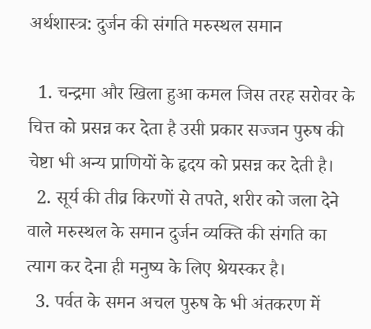अर्थशास्त्र: दुर्जन की संगति मरुस्थल समान

  1. चन्द्रमा और खिला हुआ कमल जिस तरह सरोवर के चित्त को प्रसन्न कर देता है उसी प्रकार सज्जन पुरुष की चेष्टा भी अन्य प्राणियों के हृदय को प्रसन्न कर देती है।
  2. सूर्य की तीव्र किरणों से तपते, शरीर को जला देने वाले मरुस्थल के समान दुर्जन व्यक्ति की संगति का त्याग कर देना ही मनुष्य के लिए श्रेयस्कर है।
  3. पर्वत के समन अचल पुरुष के भी अंतकरण में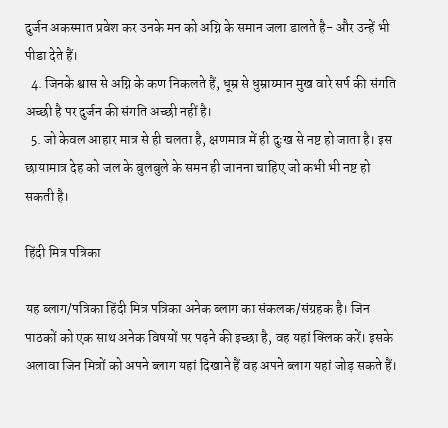दुर्जन अकस्मात प्रवेश कर उनके मन को अग्नि के समान जला डालते है- और उन्हें भी पीडा देते हैं।
  4. जिनके श्वास से अग्नि के कण निकलते हैं, धूम्र से धुम्राय्मान मुख वारे सर्प की संगति अच्छी है पर दुर्जन की संगति अच्छी नहीं है।
  5. जो केवल आहार मात्र से ही चलता है, क्षणमात्र में ही दुःख से नष्ट हो जाता है। इस छायामात्र देह को जल के बुलबुले के समन ही जानना चाहिए जो कभी भी नष्ट हो सकती है।

हिंदी मित्र पत्रिका

यह ब्लाग/पत्रिका हिंदी मित्र पत्रिका अनेक ब्लाग का संकलक/संग्रहक है। जिन पाठकों को एक साथ अनेक विषयों पर पढ़ने की इच्छा है, वह यहां क्लिक करें। इसके अलावा जिन मित्रों को अपने ब्लाग यहां दिखाने हैं वह अपने ब्लाग यहां जोड़ सकते हैं।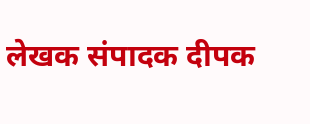लेखक संपादक दीपक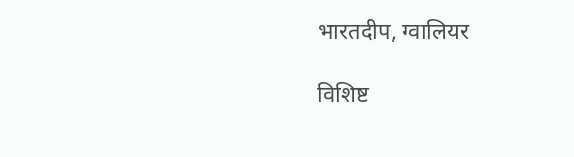भारतदीप, ग्वालियर

विशिष्ट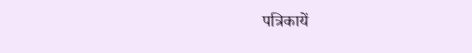पत्रिकायें